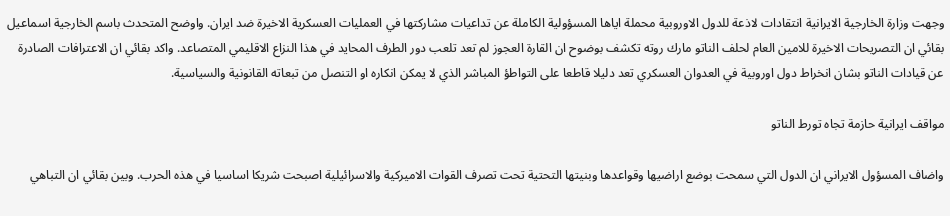وجهت وزارة الخارجية الايرانية انتقادات لاذعة للدول الاوروبية محملة اياها المسؤولية الكاملة عن تداعيات مشاركتها في العمليات العسكرية الاخيرة ضد ايران. واوضح المتحدث باسم الخارجية اسماعيل بقائي ان التصريحات الاخيرة للامين العام لحلف الناتو مارك روته تكشف بوضوح ان القارة العجوز لم تعد تلعب دور الطرف المحايد في هذا النزاع الاقليمي المتصاعد. واكد بقائي ان الاعترافات الصادرة عن قيادات الناتو بشان انخراط دول اوروبية في العدوان العسكري تعد دليلا قاطعا على التواطؤ المباشر الذي لا يمكن انكاره او التنصل من تبعاته القانونية والسياسية.

مواقف ايرانية حازمة تجاه تورط الناتو

واضاف المسؤول الايراني ان الدول التي سمحت بوضع اراضيها وقواعدها وبنيتها التحتية تحت تصرف القوات الاميركية والاسرائيلية اصبحت شريكا اساسيا في هذه الحرب. وبين بقائي ان التباهي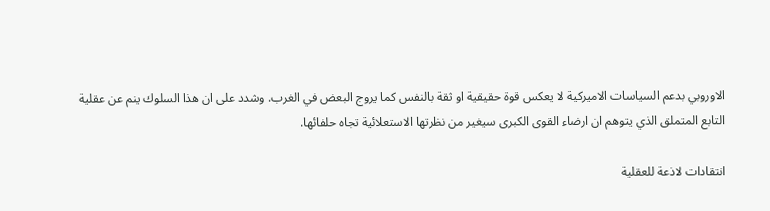الاوروبي بدعم السياسات الاميركية لا يعكس قوة حقيقية او ثقة بالنفس كما يروج البعض في الغرب. وشدد على ان هذا السلوك ينم عن عقلية التابع المتملق الذي يتوهم ان ارضاء القوى الكبرى سيغير من نظرتها الاستعلائية تجاه حلفائها.

انتقادات لاذعة للعقلية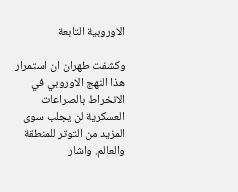الاوروبية التابعة

وكشفت طهران ان استمرار هذا النهج الاوروبي في الانخراط بالصراعات العسكرية لن يجلب سوى المزيد من التوتر للمنطقة والعالم. واشار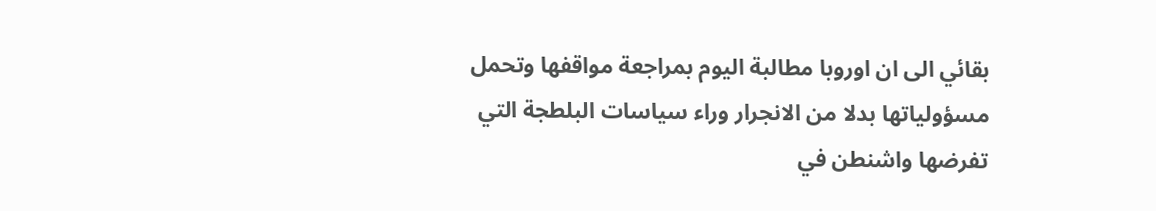بقائي الى ان اوروبا مطالبة اليوم بمراجعة مواقفها وتحمل مسؤولياتها بدلا من الانجرار وراء سياسات البلطجة التي تفرضها واشنطن في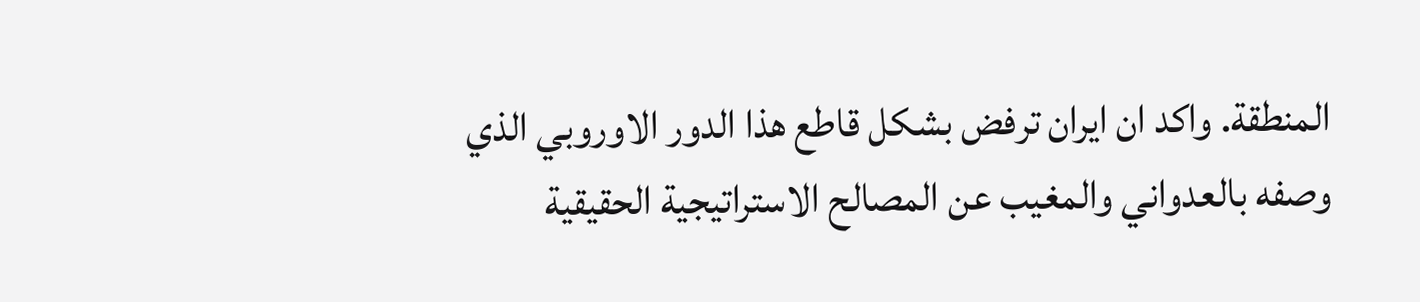المنطقة. واكد ان ايران ترفض بشكل قاطع هذا الدور الاوروبي الذي وصفه بالعدواني والمغيب عن المصالح الاستراتيجية الحقيقية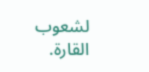لشعوب القارة.